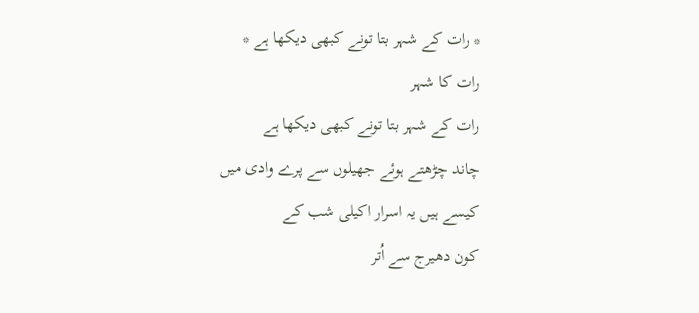* رات کے شہر بتا تونے کبھی دیکھا ہے *
رات کا شہر
رات کے شہر بتا تونے کبھی دیکھا ہے
چاند چڑھتے ہوئے جھیلوں سے پرے وادی میں
کیسے ہیں یہ اسرار اکیلی شب کے
کون دھیرج سے اُتر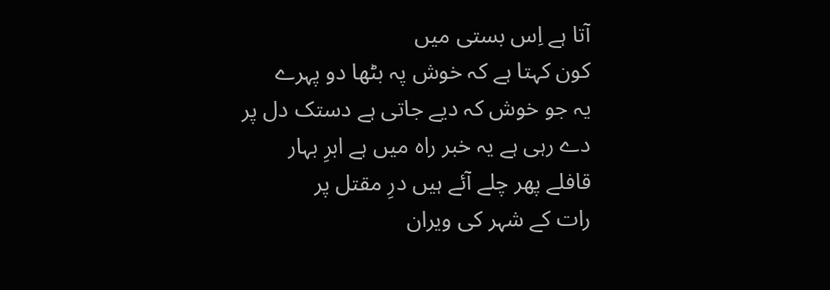آتا ہے اِس بستی میں
کون کہتا ہے کہ خوش پہ بٹھا دو پہرے
یہ جو خوش کہ دیے جاتی ہے دستک دل پر
دے رہی ہے یہ خبر راہ میں ہے ابرِ بہار
قافلے پھر چلے آئے ہیں درِ مقتل پر
رات کے شہر کی ویران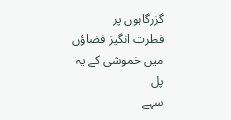گزرگاہوں پر
فطرت انگیز فضاؤں میں خموشی کے یہ پل
سہے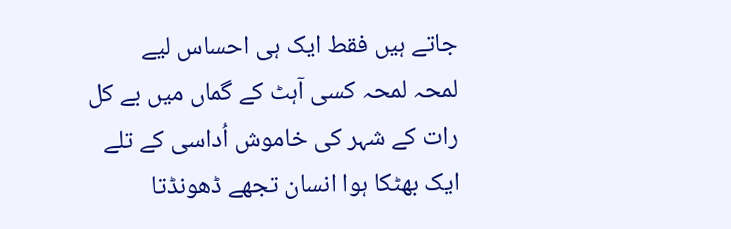جاتے ہیں فقط ایک ہی احساس لیے
لمحہ لمحہ کسی آہٹ کے گماں میں بے کل
رات کے شہر کی خاموش اُداسی کے تلے
ایک بھٹکا ہوا انسان تجھے ڈھونڈتا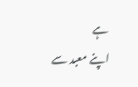ہے
اپنے معبد سے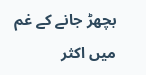بچھڑ جانے کے غم میں اکثر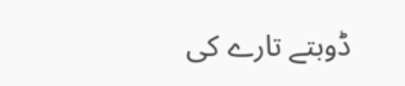ڈوبتے تارے کی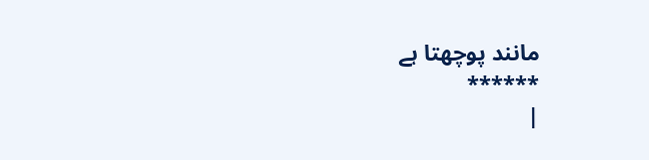مانند پوچھتا ہے
******
|